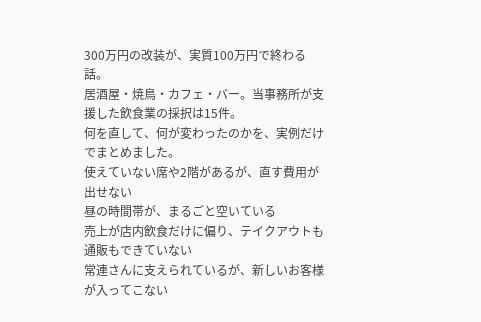300万円の改装が、実質100万円で終わる話。
居酒屋・焼鳥・カフェ・バー。当事務所が支援した飲食業の採択は15件。
何を直して、何が変わったのかを、実例だけでまとめました。
使えていない席や2階があるが、直す費用が出せない
昼の時間帯が、まるごと空いている
売上が店内飲食だけに偏り、テイクアウトも通販もできていない
常連さんに支えられているが、新しいお客様が入ってこない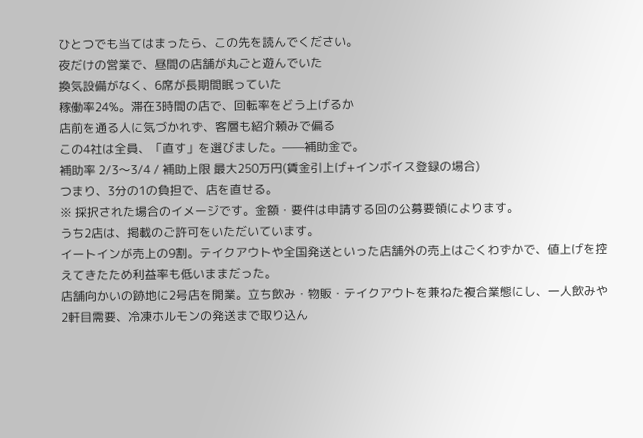ひとつでも当てはまったら、この先を読んでください。
夜だけの営業で、昼間の店舗が丸ごと遊んでいた
換気設備がなく、6席が長期間眠っていた
稼働率24%。滞在3時間の店で、回転率をどう上げるか
店前を通る人に気づかれず、客層も紹介頼みで偏る
この4社は全員、「直す」を選びました。——補助金で。
補助率 2/3〜3/4 / 補助上限 最大250万円(賃金引上げ+インボイス登録の場合)
つまり、3分の1の負担で、店を直せる。
※ 採択された場合のイメージです。金額・要件は申請する回の公募要領によります。
うち2店は、掲載のご許可をいただいています。
イートインが売上の9割。テイクアウトや全国発送といった店舗外の売上はごくわずかで、値上げを控えてきたため利益率も低いままだった。
店舗向かいの跡地に2号店を開業。立ち飲み・物販・テイクアウトを兼ねた複合業態にし、一人飲みや2軒目需要、冷凍ホルモンの発送まで取り込ん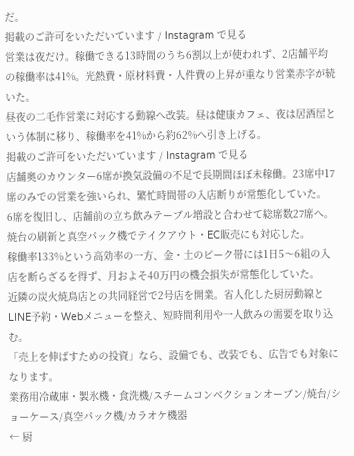だ。
掲載のご許可をいただいています / Instagram で見る
営業は夜だけ。稼働できる13時間のうち6割以上が使われず、2店舗平均の稼働率は41%。光熱費・原材料費・人件費の上昇が重なり営業赤字が続いた。
昼夜の二毛作営業に対応する動線へ改装。昼は健康カフェ、夜は居酒屋という体制に移り、稼働率を41%から約62%へ引き上げる。
掲載のご許可をいただいています / Instagram で見る
店舗奥のカウンター6席が換気設備の不足で長期間ほぼ未稼働。23席中17席のみでの営業を強いられ、繁忙時間帯の入店断りが常態化していた。
6席を復旧し、店舗前の立ち飲みテーブル増設と合わせて総席数27席へ。焼台の刷新と真空パック機でテイクアウト・EC販売にも対応した。
稼働率133%という高効率の一方、金・土のピーク帯には1日5〜6組の入店を断らざるを得ず、月およそ40万円の機会損失が常態化していた。
近隣の炭火焼鳥店との共同経営で2号店を開業。省人化した厨房動線とLINE予約・Webメニューを整え、短時間利用や一人飲みの需要を取り込む。
「売上を伸ばすための投資」なら、設備でも、改装でも、広告でも対象になります。
業務用冷蔵庫・製氷機・食洗機/スチームコンベクションオーブン/焼台/ショーケース/真空パック機/カラオケ機器
← 厨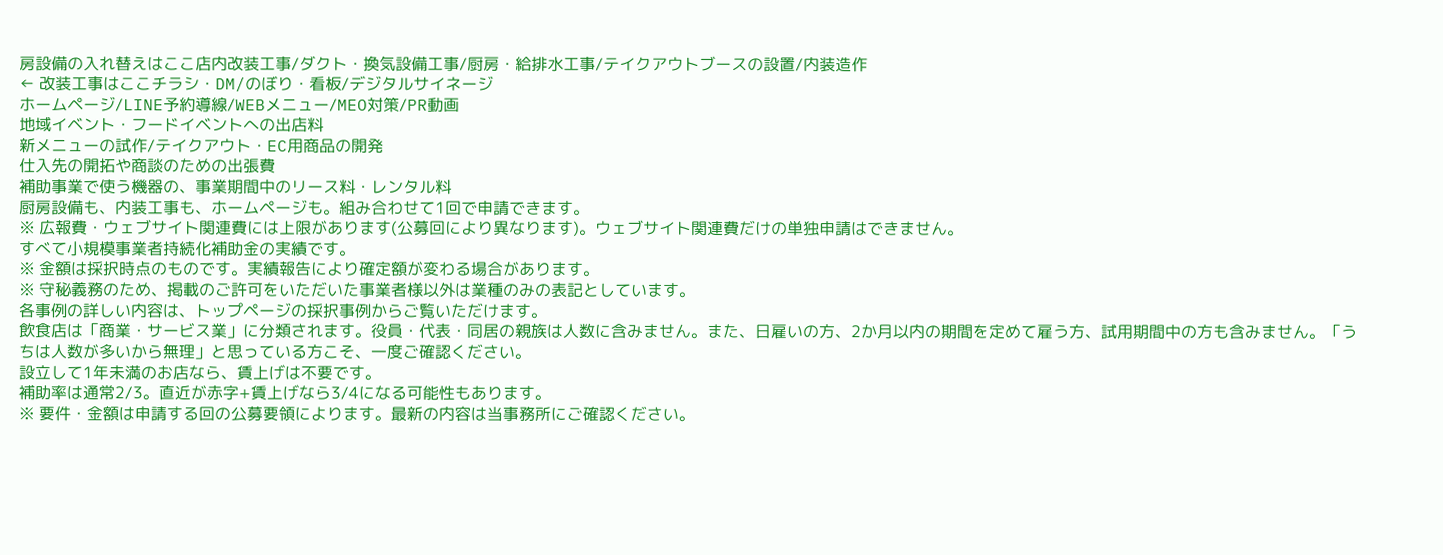房設備の入れ替えはここ店内改装工事/ダクト・換気設備工事/厨房・給排水工事/テイクアウトブースの設置/内装造作
← 改装工事はここチラシ・DM/のぼり・看板/デジタルサイネージ
ホームページ/LINE予約導線/WEBメニュー/MEO対策/PR動画
地域イベント・フードイベントへの出店料
新メニューの試作/テイクアウト・EC用商品の開発
仕入先の開拓や商談のための出張費
補助事業で使う機器の、事業期間中のリース料・レンタル料
厨房設備も、内装工事も、ホームページも。組み合わせて1回で申請できます。
※ 広報費・ウェブサイト関連費には上限があります(公募回により異なります)。ウェブサイト関連費だけの単独申請はできません。
すべて小規模事業者持続化補助金の実績です。
※ 金額は採択時点のものです。実績報告により確定額が変わる場合があります。
※ 守秘義務のため、掲載のご許可をいただいた事業者様以外は業種のみの表記としています。
各事例の詳しい内容は、トップページの採択事例からご覧いただけます。
飲食店は「商業・サービス業」に分類されます。役員・代表・同居の親族は人数に含みません。また、日雇いの方、2か月以内の期間を定めて雇う方、試用期間中の方も含みません。「うちは人数が多いから無理」と思っている方こそ、一度ご確認ください。
設立して1年未満のお店なら、賃上げは不要です。
補助率は通常2/3。直近が赤字+賃上げなら3/4になる可能性もあります。
※ 要件・金額は申請する回の公募要領によります。最新の内容は当事務所にご確認ください。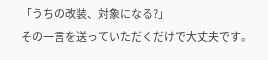「うちの改装、対象になる?」
その一言を送っていただくだけで大丈夫です。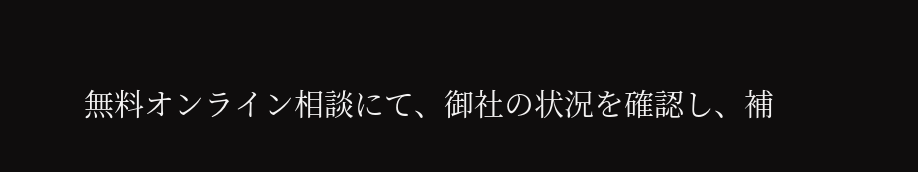無料オンライン相談にて、御社の状況を確認し、補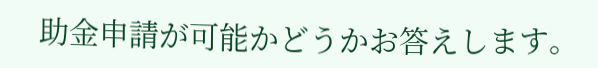助金申請が可能かどうかお答えします。